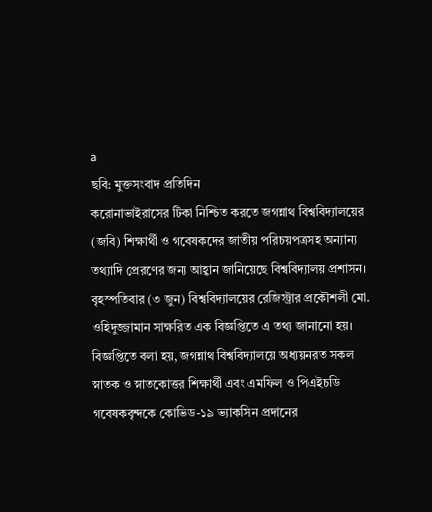a
ছবি: মুক্তসংবাদ প্রতিদিন
করোনাভাইরাসের টিকা নিশ্চিত করতে জগন্নাথ বিশ্ববিদ্যালয়ের (জবি) শিক্ষার্থী ও গবেষকদের জাতীয় পরিচয়পত্রসহ অন্যান্য তথ্যাদি প্রেরণের জন্য আহ্বান জানিয়েছে বিশ্ববিদ্যালয় প্রশাসন।
বৃহস্পতিবার (৩ জুন) বিশ্ববিদ্যালয়ের রেজিস্ট্রার প্রকৌশলী মো. ওহিদুজ্জামান সাক্ষরিত এক বিজ্ঞপ্তিতে এ তথ্য জানানো হয়।
বিজ্ঞপ্তিতে বলা হয়, জগন্নাথ বিশ্ববিদ্যালয়ে অধ্যয়নরত সকল স্নাতক ও স্নাতকোত্তর শিক্ষার্থী এবং এমফিল ও পিএইচডি গবেষকবৃন্দকে কোভিড-১৯ ভ্যাকসিন প্রদানের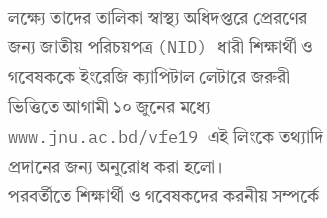লক্ষ্যে তাদের তালিকা স্বাস্থ্য অধিদপ্তরে প্রেরণের জন্য জাতীয় পরিচয়পত্র (NID) ধারী শিক্ষার্থী ও গবেষককে ইংরেজি ক্যাপিটাল লেটারে জরুরী ভিত্তিতে আগামী ১০ জুনের মধ্যে www.jnu.ac.bd/vfe19 এই লিংকে তথ্যাদি প্রদানের জন্য অনুরোধ করা হলো।
পরবর্তীতে শিক্ষার্থী ও গবেষকদের করনীয় সম্পর্কে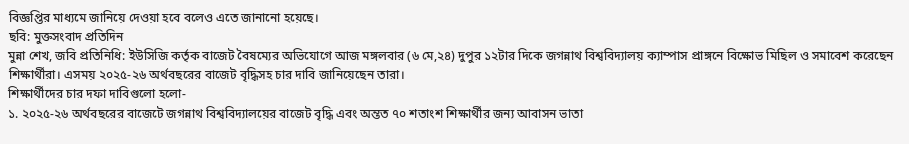বিজ্ঞপ্তির মাধ্যমে জানিয়ে দেওয়া হবে বলেও এতে জানানো হয়েছে।
ছবি: মুক্তসংবাদ প্রতিদিন
মুন্না শেখ, জবি প্রতিনিধি: ইউসিজি কর্তৃক বাজেট বৈষম্যের অভিযোগে আজ মঙ্গলবার (৬ মে,২৪) দুপুর ১২টার দিকে জগন্নাথ বিশ্ববিদ্যালয় ক্যাম্পাস প্রাঙ্গনে বিক্ষোভ মিছিল ও সমাবেশ করেছেন শিক্ষার্থীরা। এসময় ২০২৫-২৬ অর্থবছরের বাজেট বৃদ্ধিসহ চার দাবি জানিয়েছেন তারা।
শিক্ষার্থীদের চার দফা দাবিগুলো হলো-
১. ২০২৫-২৬ অর্থবছরের বাজেটে জগন্নাথ বিশ্ববিদ্যালয়ের বাজেট বৃদ্ধি এবং অন্তত ৭০ শতাংশ শিক্ষার্থীর জন্য আবাসন ভাতা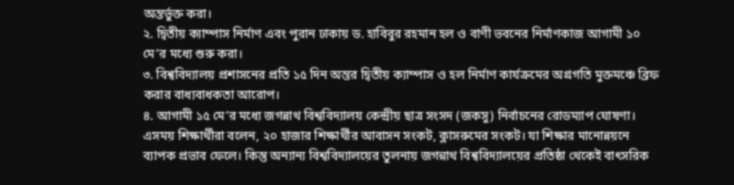অন্তর্ভুক্ত করা।
২. দ্বিতীয় ক্যাম্পাস নির্মাণ এবং পুরান ঢাকায় ড. হাবিবুর রহমান হল ও বাণী ভবনের নির্মাণকাজ আগামী ১০ মে’র মধ্যে শুরু করা।
৩. বিশ্ববিদ্যালয় প্রশাসনের প্রতি ১৫ দিন অন্তর দ্বিতীয় ক্যাম্পাস ও হল নির্মাণ কার্যক্রমের অগ্রগতি মুক্তমঞ্চে ব্রিফ করার বাধ্যবাধকতা আরোপ।
৪. আগামী ১৫ মে’র মধ্যে জগন্নাথ বিশ্ববিদ্যালয় কেন্দ্রীয় ছাত্র সংসদ (জকসু) নির্বাচনের রোডম্যাপ ঘোষণা।
এসময় শিক্ষার্থীরা বলেন, ২০ হাজার শিক্ষার্থীর আবাসন সংকট, ক্লাসরুমের সংকট। যা শিক্ষার মানোন্নয়নে ব্যাপক প্রভাব ফেলে। কিন্তু অন্যান্য বিশ্ববিদ্যালয়ের তুলনায় জগন্নাথ বিশ্ববিদ্যালয়ের প্রতিষ্ঠা থেকেই বাৎসরিক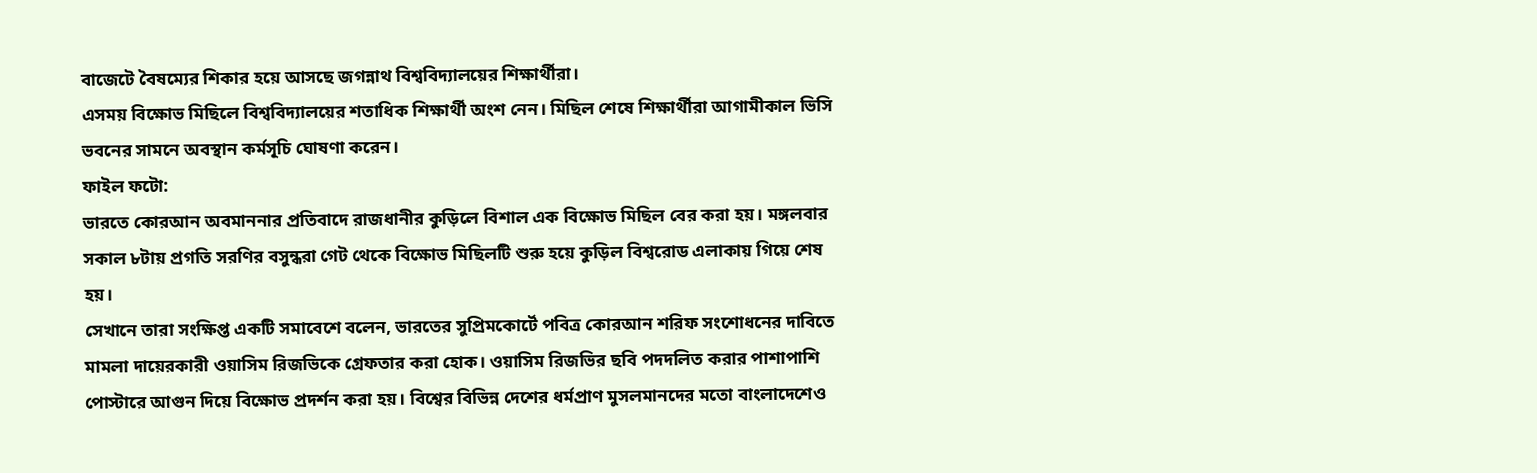বাজেটে বৈষম্যের শিকার হয়ে আসছে জগন্নাথ বিশ্ববিদ্যালয়ের শিক্ষার্থীরা।
এসময় বিক্ষোভ মিছিলে বিশ্ববিদ্যালয়ের শতাধিক শিক্ষার্থী অংশ নেন। মিছিল শেষে শিক্ষার্থীরা আগামীকাল ভিসি ভবনের সামনে অবস্থান কর্মসূচি ঘোষণা করেন।
ফাইল ফটো:
ভারতে কোরআন অবমাননার প্রতিবাদে রাজধানীর কুড়িলে বিশাল এক বিক্ষোভ মিছিল বের করা হয়। মঙ্গলবার সকাল ৮টায় প্রগতি সরণির বসুন্ধরা গেট থেকে বিক্ষোভ মিছিলটি শুরু হয়ে কুড়িল বিশ্বরোড এলাকায় গিয়ে শেষ হয়।
সেখানে তারা সংক্ষিপ্ত একটি সমাবেশে বলেন, ভারতের সুপ্রিমকোর্টে পবিত্র কোরআন শরিফ সংশোধনের দাবিতে মামলা দায়েরকারী ওয়াসিম রিজভিকে গ্রেফতার করা হোক। ওয়াসিম রিজভির ছবি পদদলিত করার পাশাপাশি পোস্টারে আগুন দিয়ে বিক্ষোভ প্রদর্শন করা হয়। বিশ্বের বিভিন্ন দেশের ধর্মপ্রাণ মুসলমানদের মতো বাংলাদেশেও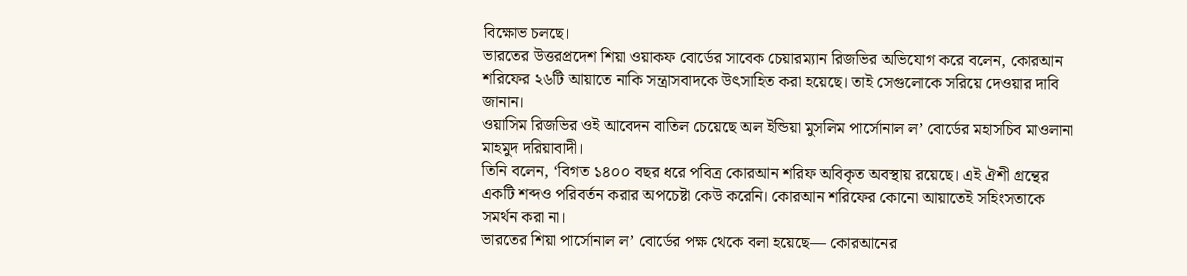বিক্ষোভ চলছে।
ভারতের উত্তরপ্রদেশ শিয়া ওয়াকফ বোর্ডের সাবেক চেয়ারম্যান রিজভির অভিযোগ করে বলেন, কোরআন শরিফের ২৬টি আয়াতে নাকি সন্ত্রাসবাদকে উৎসাহিত করা হয়েছে। তাই সেগুলোকে সরিয়ে দেওয়ার দাবি জানান।
ওয়াসিম রিজভির ওই আবেদন বাতিল চেয়েছে অল ইন্ডিয়া মুসলিম পার্সোনাল ল’ বোর্ডের মহাসচিব মাওলানা মাহমুদ দরিয়াবাদী।
তিনি বলেন, ‘বিগত ১৪০০ বছর ধরে পবিত্র কোরআন শরিফ অবিকৃত অবস্থায় রয়েছে। এই ঐশী গ্রন্থের একটি শব্দও পরিবর্তন করার অপচেষ্টা কেউ করেনি। কোরআন শরিফের কোনো আয়াতেই সহিংসতাকে সমর্থন করা না।
ভারতের শিয়া পার্সোনাল ল’ বোর্ডের পক্ষ থেকে বলা হয়েছে— কোরআনের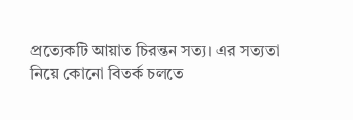প্রত্যেকটি আয়াত চিরন্তন সত্য। এর সত্যতা নিয়ে কোনো বিতর্ক চলতে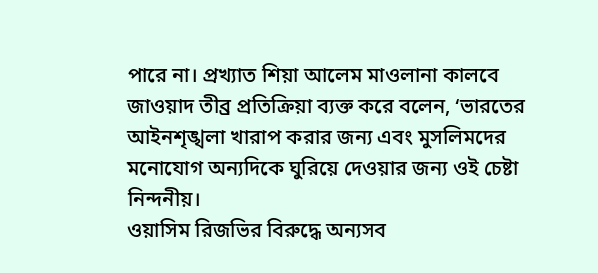পারে না। প্রখ্যাত শিয়া আলেম মাওলানা কালবে জাওয়াদ তীব্র প্রতিক্রিয়া ব্যক্ত করে বলেন, ‘ভারতের আইনশৃঙ্খলা খারাপ করার জন্য এবং মুসলিমদের মনোযোগ অন্যদিকে ঘুরিয়ে দেওয়ার জন্য ওই চেষ্টা নিন্দনীয়।
ওয়াসিম রিজভির বিরুদ্ধে অন্যসব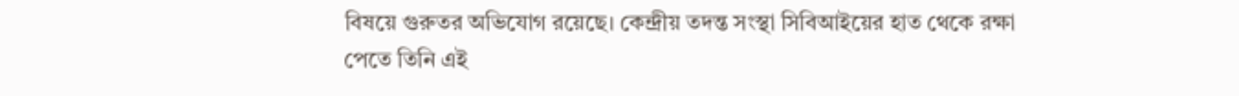বিষয়ে গুরুতর অভিযোগ রয়েছে। কেন্দ্রীয় তদন্ত সংস্থা সিবিআইয়ের হাত থেকে রক্ষা পেতে তিনি এই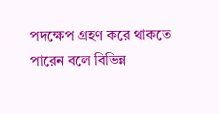পদক্ষেপ গ্রহণ করে থাকতে পারেন বলে বিভিন্ন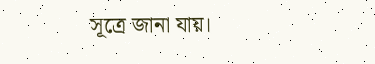সূত্রে জানা যায়।